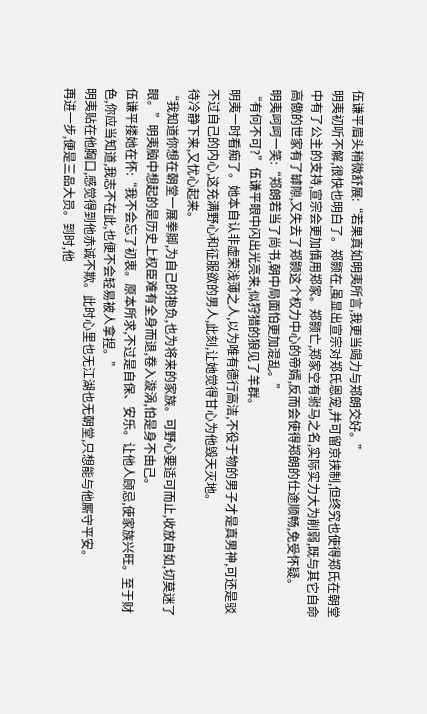伍谦平眉头稍微舒展:“若果真如明夷所言,我更当竭力与郑朗交好。”
明夷初听不解,很快也明白了。郑颢在,虽显出宣宗对郑氏恩宠,并可留京挟制,但终究也使得郑氏在朝堂中有了公主的支持,宣宗会更加慎用郑家。郑颢亡,郑家空有驸马之名,实际实力大为削弱,既与其它自命高傲的世家有了罅隙,又失去了郑颢这个权力中心的帝婿,反而会使得郑朗的仕途顺畅,免受怀疑。
明夷呵呵一笑:“郑朗若当了尚书,朝中局面怕更加混乱。”
“有何不可?”伍谦平眼中闪出光亮来,似狩猎的狼见了羊群。
明夷一时看痴了。她本自认非虚荣浅薄之人,以为唯有德行高洁,不役于物的男子才是真男神,可还是驳不过自己的内心,这充满野心和征服欲的男人,此刻,让她觉得甘心为他毁天灭地。
待冷静下来,又忧心起来。
“我知道你想在朝堂一展拳脚,为自己的抱负,也为将来的家族。可野心要适可而止,收放自如,切莫迷了眼。”明夷脑中想起的是历史上权臣难有全身而退,卷入漩涡,怕是身不由己。
伍谦平搂她在怀:“我不会忘了初衷。原本所求,不过是自保、安乐。让他人顾忌,使家族兴旺。至于财色,你应当知道,我志不在此,也便不会轻易被人拿捏。”
明夷贴在他胸口,感觉得到他赤诚不欺。此时心里也无江湖也无朝堂,只想能与他厮守平安。
再进一步,便是三品大员。到时,他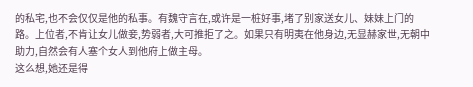的私宅,也不会仅仅是他的私事。有魏守言在,或许是一桩好事,堵了别家送女儿、妹妹上门的路。上位者,不肯让女儿做妾,势弱者,大可推拒了之。如果只有明夷在他身边,无显赫家世,无朝中助力,自然会有人塞个女人到他府上做主母。
这么想,她还是得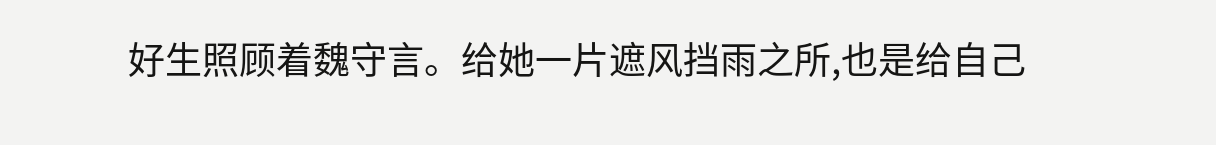好生照顾着魏守言。给她一片遮风挡雨之所,也是给自己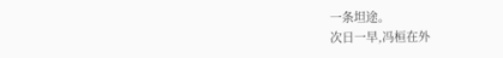一条坦途。
次日一早,冯桓在外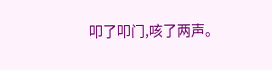叩了叩门,咳了两声。